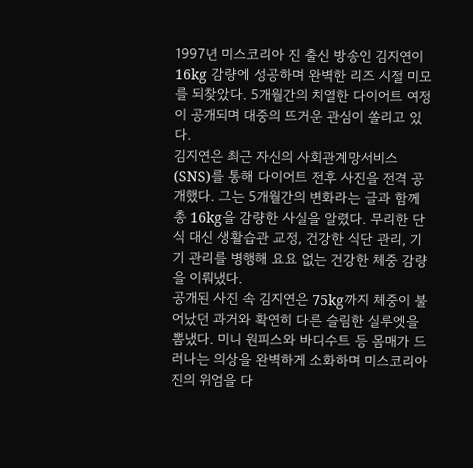1997년 미스코리아 진 출신 방송인 김지연이 16kg 감량에 성공하며 완벽한 리즈 시절 미모를 되찾았다. 5개월간의 치열한 다이어트 여정이 공개되며 대중의 뜨거운 관심이 쏠리고 있다.
김지연은 최근 자신의 사회관계망서비스(SNS)를 통해 다이어트 전후 사진을 전격 공개했다. 그는 5개월간의 변화라는 글과 함께 총 16kg을 감량한 사실을 알렸다. 무리한 단식 대신 생활습관 교정, 건강한 식단 관리, 기기 관리를 병행해 요요 없는 건강한 체중 감량을 이뤄냈다.
공개된 사진 속 김지연은 75kg까지 체중이 불어났던 과거와 확연히 다른 슬림한 실루엣을 뽐냈다. 미니 원피스와 바디수트 등 몸매가 드러나는 의상을 완벽하게 소화하며 미스코리아 진의 위엄을 다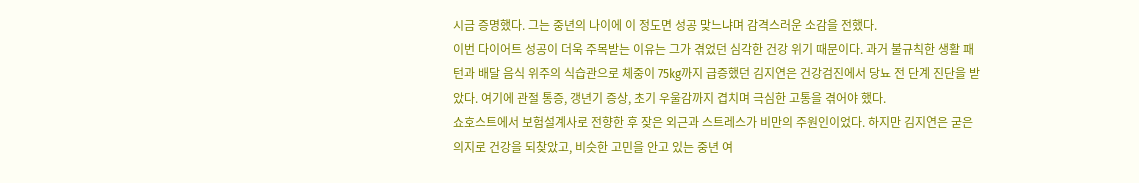시금 증명했다. 그는 중년의 나이에 이 정도면 성공 맞느냐며 감격스러운 소감을 전했다.
이번 다이어트 성공이 더욱 주목받는 이유는 그가 겪었던 심각한 건강 위기 때문이다. 과거 불규칙한 생활 패턴과 배달 음식 위주의 식습관으로 체중이 75kg까지 급증했던 김지연은 건강검진에서 당뇨 전 단계 진단을 받았다. 여기에 관절 통증, 갱년기 증상, 초기 우울감까지 겹치며 극심한 고통을 겪어야 했다.
쇼호스트에서 보험설계사로 전향한 후 잦은 외근과 스트레스가 비만의 주원인이었다. 하지만 김지연은 굳은 의지로 건강을 되찾았고, 비슷한 고민을 안고 있는 중년 여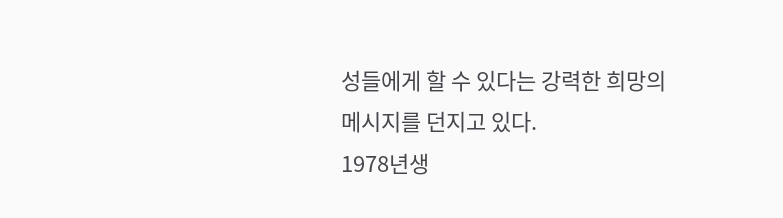성들에게 할 수 있다는 강력한 희망의 메시지를 던지고 있다.
1978년생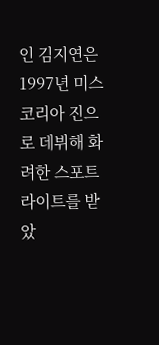인 김지연은 1997년 미스코리아 진으로 데뷔해 화려한 스포트라이트를 받았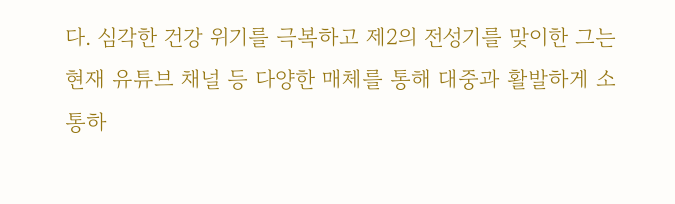다. 심각한 건강 위기를 극복하고 제2의 전성기를 맞이한 그는 현재 유튜브 채널 등 다양한 매체를 통해 대중과 활발하게 소통하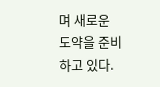며 새로운 도약을 준비하고 있다.